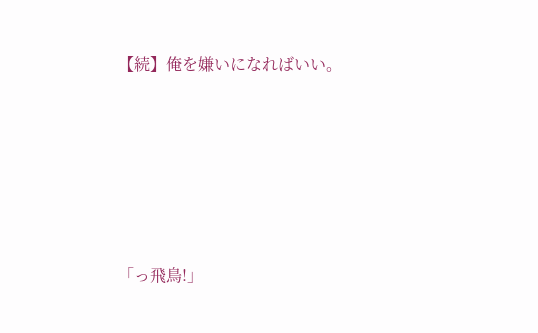【続】俺を嫌いになればいい。






「っ飛鳥!」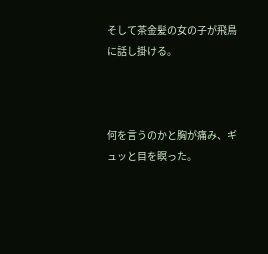そして茶金髪の女の子が飛鳥に話し掛ける。



何を言うのかと胸が痛み、ギュッと目を瞑った。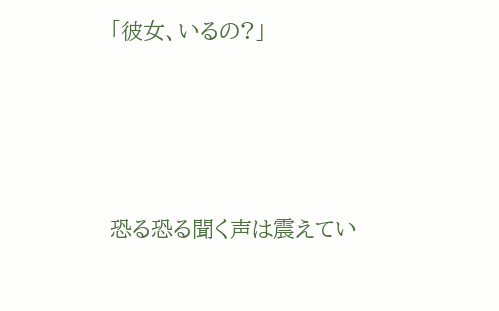「彼女、いるの?」





恐る恐る聞く声は震えてい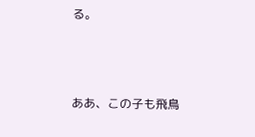る。



ああ、この子も飛鳥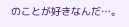のことが好きなんだ…。